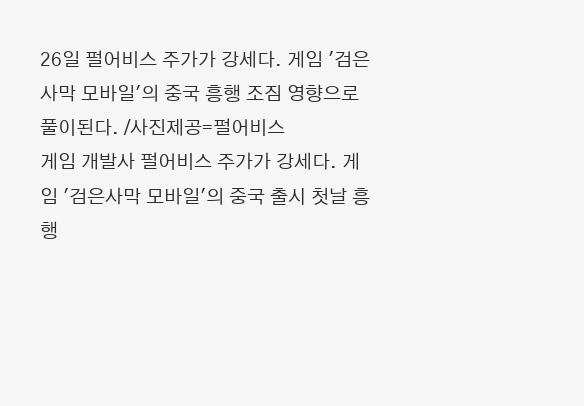26일 펄어비스 주가가 강세다. 게임 '검은사막 모바일'의 중국 흥행 조짐 영향으로 풀이된다. /사진제공=펄어비스
게임 개발사 펄어비스 주가가 강세다. 게임 '검은사막 모바일'의 중국 출시 첫날 흥행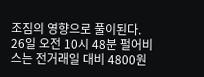조짐의 영향으로 풀이된다.
26일 오전 10시 48분 펄어비스는 전거래일 대비 4800원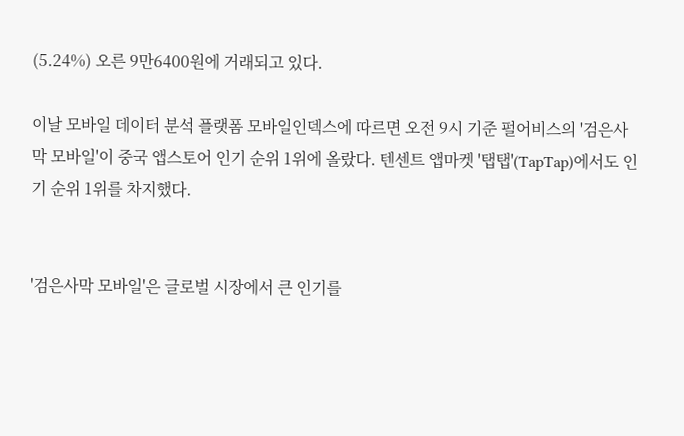(5.24%) 오른 9만6400원에 거래되고 있다.

이날 모바일 데이터 분석 플랫폼 모바일인덱스에 따르면 오전 9시 기준 펄어비스의 '검은사막 모바일'이 중국 앱스토어 인기 순위 1위에 올랐다. 텐센트 앱마켓 '탭탭'(TapTap)에서도 인기 순위 1위를 차지했다.


'검은사막 모바일'은 글로벌 시장에서 큰 인기를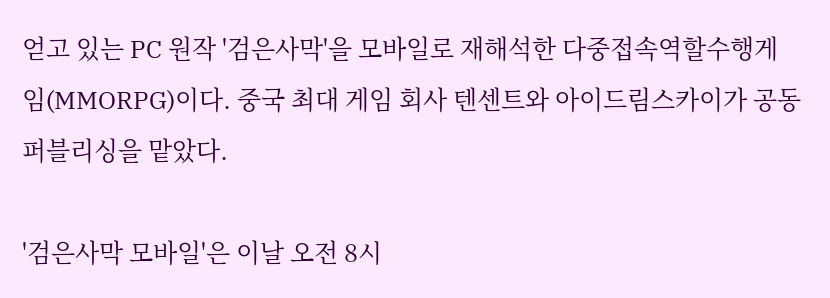얻고 있는 PC 원작 '검은사막'을 모바일로 재해석한 다중접속역할수행게임(MMORPG)이다. 중국 최대 게임 회사 텐센트와 아이드림스카이가 공동 퍼블리싱을 맡았다.

'검은사막 모바일'은 이날 오전 8시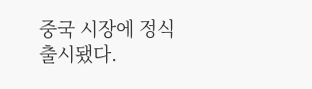중국 시장에 정식 출시됐다.